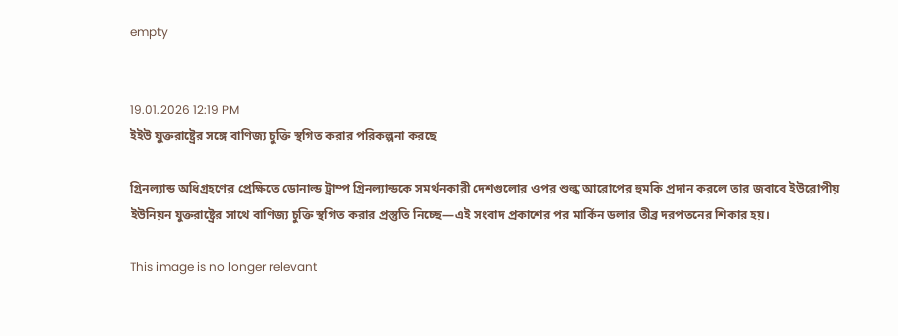empty


19.01.2026 12:19 PM
ইইউ যুক্তরাষ্ট্রের সঙ্গে বাণিজ্য চুক্তি স্থগিত করার পরিকল্পনা করছে

গ্রিনল্যান্ড অধিগ্রহণের প্রেক্ষিতে ডোনাল্ড ট্রাম্প গ্রিনল্যান্ডকে সমর্থনকারী দেশগুলোর ওপর শুল্ক আরোপের হুমকি প্রদান করলে তার জবাবে ইউরোপীয় ইউনিয়ন যুক্তরাষ্ট্রের সাথে বাণিজ্য চুক্তি স্থগিত করার প্রস্তুতি নিচ্ছে—এই সংবাদ প্রকাশের পর মার্কিন ডলার তীব্র দরপতনের শিকার হয়।

This image is no longer relevant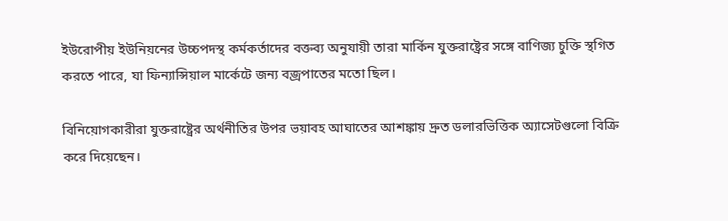ইউরোপীয় ইউনিয়নের উচ্চপদস্থ কর্মকর্তাদের বক্তব্য অনুযায়ী তারা মার্কিন যুক্তরাষ্ট্রের সঙ্গে বাণিজ্য চুক্তি স্থগিত করতে পারে, যা ফিন্যান্সিয়াল মার্কেটে জন্য বজ্রপাতের মতো ছিল।

বিনিয়োগকারীরা যুক্তরাষ্ট্রের অর্থনীতির উপর ভয়াবহ আঘাতের আশঙ্কায় দ্রুত ডলারভিত্তিক অ্যাসেটগুলো বিক্রি করে দিয়েছেন।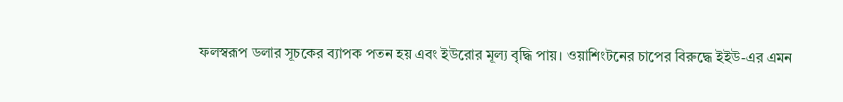ফলস্বরূপ ডলার সূচকের ব্যাপক পতন হয় এবং ইউরোর মূল্য বৃদ্ধি পায়। ওয়াশিংটনের চাপের বিরুদ্ধে ইইউ-এর এমন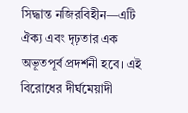সিদ্ধান্ত নজিরবিহীন—এটি ঐক্য এবং দৃঢ়তার এক অভূতপূর্ব প্রদর্শনী হবে। এই বিরোধের দীর্ঘমেয়াদী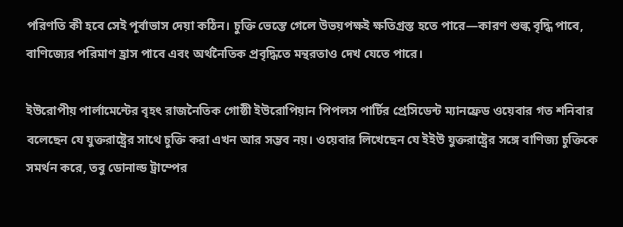পরিণতি কী হবে সেই পূর্বাভাস দেয়া কঠিন। চুক্তি ভেস্তে গেলে উভয়পক্ষই ক্ষতিগ্রস্ত হতে পারে—কারণ শুল্ক বৃদ্ধি পাবে, বাণিজ্যের পরিমাণ হ্রাস পাবে এবং অর্থনৈতিক প্রবৃদ্ধিতে মন্থরতাও দেখ যেতে পারে।

ইউরোপীয় পার্লামেন্টের বৃহৎ রাজনৈতিক গোষ্ঠী ইউরোপিয়ান পিপলস পার্টির প্রেসিডেন্ট ম্যানফ্রেড ওয়েবার গত শনিবার বলেছেন যে যুক্তরাষ্ট্রের সাথে চুক্তি করা এখন আর সম্ভব নয়। ওয়েবার লিখেছেন যে ইইউ যুক্তরাষ্ট্রের সঙ্গে বাণিজ্য চুক্তিকে সমর্থন করে, তবু ডোনাল্ড ট্রাম্পের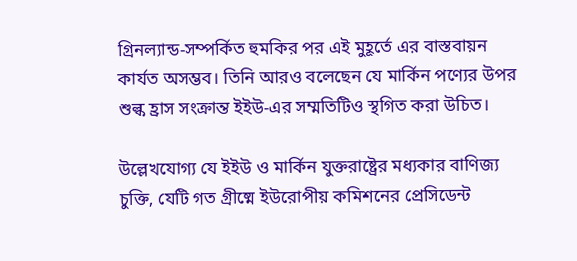গ্রিনল্যান্ড-সম্পর্কিত হুমকির পর এই মুহূর্তে এর বাস্তবায়ন কার্যত অসম্ভব। তিনি আরও বলেছেন যে মার্কিন পণ্যের উপর শুল্ক হ্রাস সংক্রান্ত ইইউ-এর সম্মতিটিও স্থগিত করা উচিত।

উল্লেখযোগ্য যে ইইউ ও মার্কিন যুক্তরাষ্ট্রের মধ্যকার বাণিজ্য চুক্তি, যেটি গত গ্রীষ্মে ইউরোপীয় কমিশনের প্রেসিডেন্ট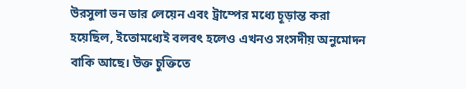উরসুলা ভন ডার লেয়েন এবং ট্রাম্পের মধ্যে চূড়ান্ত করা হয়েছিল, ইতোমধ্যেই বলবৎ হলেও এখনও সংসদীয় অনুমোদন বাকি আছে। উক্ত চুক্তিতে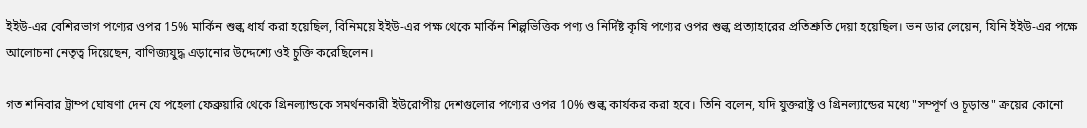ইইউ-এর বেশিরভাগ পণ্যের ওপর 15% মার্কিন শুল্ক ধার্য করা হয়েছিল, বিনিময়ে ইইউ-এর পক্ষ থেকে মার্কিন শিল্পভিত্তিক পণ্য ও নির্দিষ্ট কৃষি পণ্যের ওপর শুল্ক প্রত্যাহারের প্রতিশ্রুতি দেয়া হয়েছিল। ভন ডার লেয়েন, যিনি ইইউ-এর পক্ষে আলোচনা নেতৃত্ব দিয়েছেন, বাণিজ্যযুদ্ধ এড়ানোর উদ্দেশ্যে ওই চুক্তি করেছিলেন।

গত শনিবার ট্রাম্প ঘোষণা দেন যে পহেলা ফেব্রুয়ারি থেকে গ্রিনল্যান্ডকে সমর্থনকারী ইউরোপীয় দেশগুলোর পণ্যের ওপর 10% শুল্ক কার্যকর করা হবে। তিনি বলেন, যদি যুক্তরাষ্ট্র ও গ্রিনল্যান্ডের মধ্যে "সম্পূর্ণ ও চূড়ান্ত" ক্রয়ের কোনো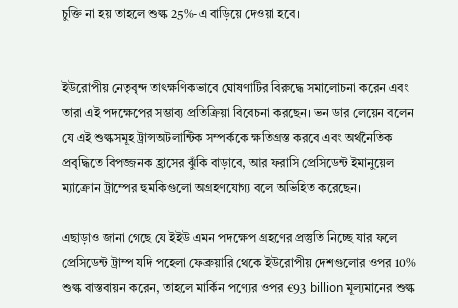চুক্তি না হয় তাহলে শুল্ক 25%-এ বাড়িয়ে দেওয়া হবে।


ইউরোপীয় নেতৃবৃন্দ তাৎক্ষণিকভাবে ঘোষণাটির বিরুদ্ধে সমালোচনা করেন এবং তারা এই পদক্ষেপের সম্ভাব্য প্রতিক্রিয়া বিবেচনা করছেন। ভন ডার লেয়েন বলেন যে এই শুল্কসমূহ ট্রান্সঅটলান্টিক সম্পর্ককে ক্ষতিগ্রস্ত করবে এবং অর্থনৈতিক প্রবৃদ্ধিতে বিপজ্জনক হ্রাসের ঝুঁকি বাড়াবে, আর ফরাসি প্রেসিডেন্ট ইমানুয়েল ম্যাক্রোন ট্রাম্পের হুমকিগুলো অগ্রহণযোগ্য বলে অভিহিত করেছেন।

এছাড়াও জানা গেছে যে ইইউ এমন পদক্ষেপ গ্রহণের প্রস্তুতি নিচ্ছে যার ফলে প্রেসিডেন্ট ট্রাম্প যদি পহেলা ফেব্রুয়ারি থেকে ইউরোপীয় দেশগুলোর ওপর 10% শুল্ক বাস্তবায়ন করেন, তাহলে মার্কিন পণ্যের ওপর €93 billion মূল্যমানের শুল্ক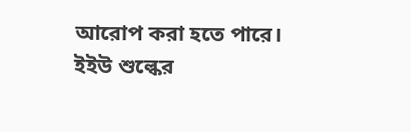আরোপ করা হতে পারে।
ইইউ শুল্কের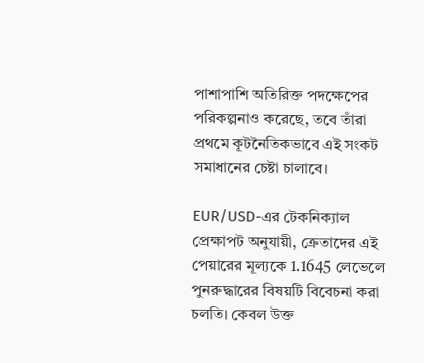পাশাপাশি অতিরিক্ত পদক্ষেপের পরিকল্পনাও করেছে, তবে তাঁরা প্রথমে কূটনৈতিকভাবে এই সংকট সমাধানের চেষ্টা চালাবে।

EUR/USD-এর টেকনিক্যাল প্রেক্ষাপট অনুযায়ী, ক্রেতাদের এই পেয়ারের মূল্যকে 1.1645 লেভেলে পুনরুদ্ধারের বিষয়টি বিবেচনা করা চলতি। কেবল উক্ত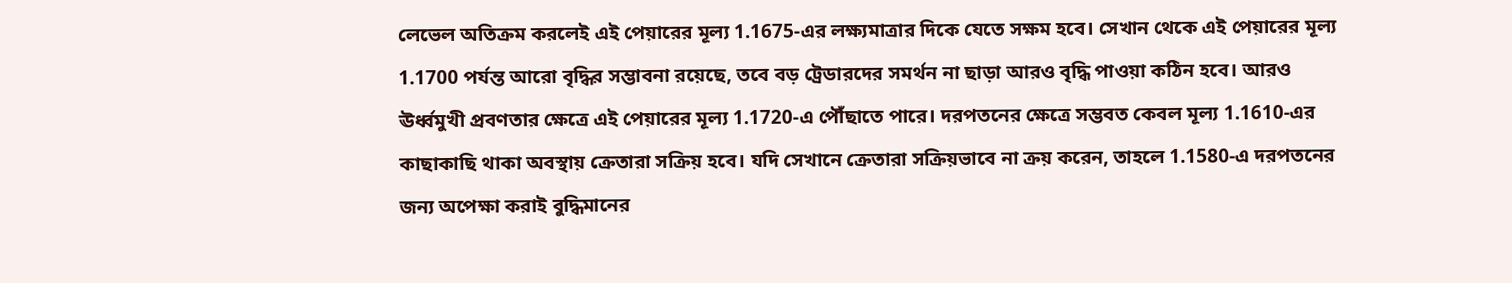লেভেল অতিক্রম করলেই এই পেয়ারের মূল্য 1.1675-এর লক্ষ্যমাত্রার দিকে যেতে সক্ষম হবে। সেখান থেকে এই পেয়ারের মূল্য 1.1700 পর্যন্ত আরো বৃদ্ধির সম্ভাবনা রয়েছে, তবে বড় ট্রেডারদের সমর্থন না ছাড়া আরও বৃদ্ধি পাওয়া কঠিন হবে। আরও ঊর্ধ্বমুখী প্রবণতার ক্ষেত্রে এই পেয়ারের মূল্য 1.1720-এ পৌঁছাতে পারে। দরপতনের ক্ষেত্রে সম্ভবত কেবল মূল্য 1.1610-এর কাছাকাছি থাকা অবস্থায় ক্রেতারা সক্রিয় হবে। যদি সেখানে ক্রেতারা সক্রিয়ভাবে না ক্রয় করেন, তাহলে 1.1580-এ দরপতনের জন্য অপেক্ষা করাই বুদ্ধিমানের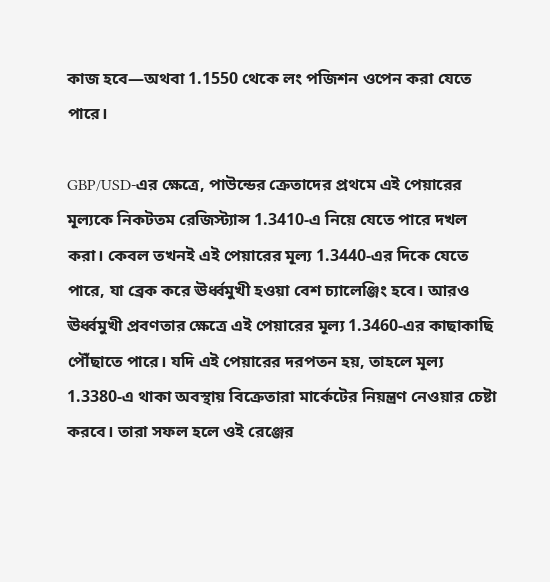কাজ হবে—অথবা 1.1550 থেকে লং পজিশন ওপেন করা যেতে পারে।

GBP/USD-এর ক্ষেত্রে, পাউন্ডের ক্রেতাদের প্রথমে এই পেয়ারের মূল্যকে নিকটতম রেজিস্ট্যান্স 1.3410-এ নিয়ে যেতে পারে দখল করা। কেবল তখনই এই পেয়ারের মূল্য 1.3440-এর দিকে যেতে পারে, যা ব্রেক করে ঊর্ধ্বমুখী হওয়া বেশ চ্যালেঞ্জিং হবে। আরও ঊর্ধ্বমুখী প্রবণতার ক্ষেত্রে এই পেয়ারের মূল্য 1.3460-এর কাছাকাছি পৌঁছাতে পারে। যদি এই পেয়ারের দরপতন হয়, তাহলে মূল্য 1.3380-এ থাকা অবস্থায় বিক্রেতারা মার্কেটের নিয়ন্ত্রণ নেওয়ার চেষ্টা করবে। তারা সফল হলে ওই রেঞ্জের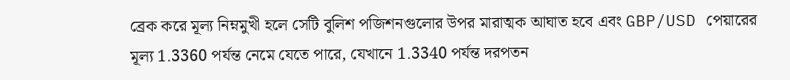ব্রেক করে মূল্য নিম্নমুখী হলে সেটি বুলিশ পজিশনগুলোর উপর মারাত্মক আঘাত হবে এবং GBP/USD পেয়ারের মূল্য 1.3360 পর্যন্ত নেমে যেতে পারে, যেখানে 1.3340 পর্যন্ত দরপতন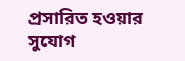প্রসারিত হওয়ার সুযোগ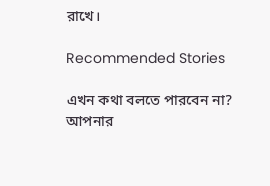রাখে।

Recommended Stories

এখন কথা বলতে পারবেন না?
আপনার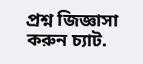প্রশ্ন জিজ্ঞাসা করুন চ্যাট.